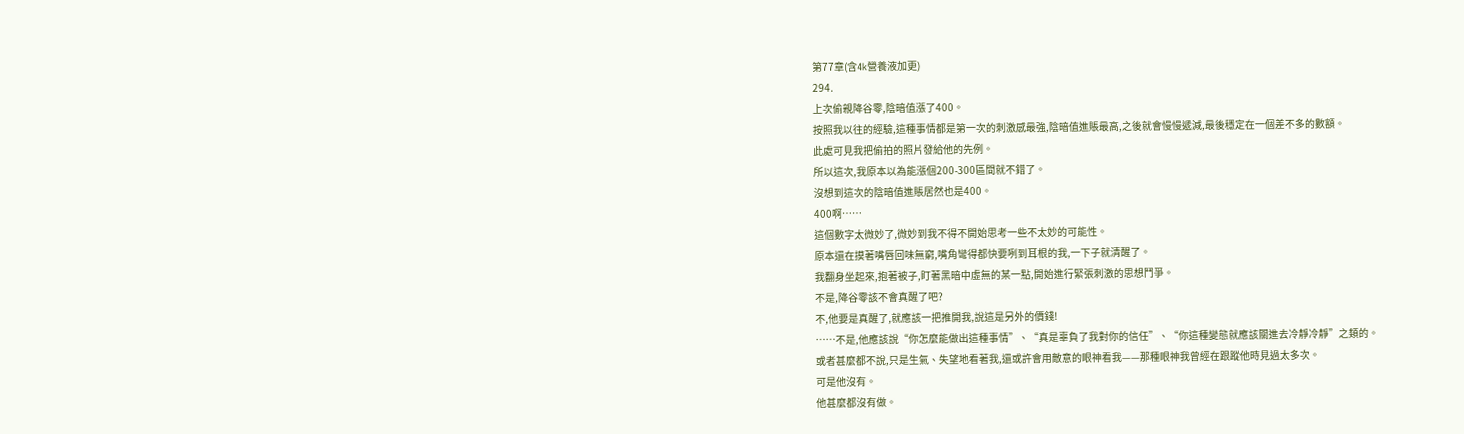第77章(含4k營養液加更)
294.
上次偷親降谷零,陰暗值漲了400。
按照我以往的經驗,這種事情都是第一次的刺激感最強,陰暗值進賬最高,之後就會慢慢遞減,最後穩定在一個差不多的數額。
此處可見我把偷拍的照片發給他的先例。
所以這次,我原本以為能漲個200-300區間就不錯了。
沒想到這次的陰暗值進賬居然也是400。
400啊……
這個數字太微妙了,微妙到我不得不開始思考一些不太妙的可能性。
原本還在摸著嘴唇回味無窮,嘴角彎得都快要咧到耳根的我,一下子就清醒了。
我翻身坐起來,抱著被子,盯著黑暗中虛無的某一點,開始進行緊張刺激的思想鬥爭。
不是,降谷零該不會真醒了吧?
不,他要是真醒了,就應該一把推開我,說這是另外的價錢!
……不是,他應該說“你怎麼能做出這種事情”、“真是辜負了我對你的信任”、“你這種變態就應該關進去冷靜冷靜”之類的。
或者甚麼都不說,只是生氣、失望地看著我,還或許會用敵意的眼神看我——那種眼神我曾經在跟蹤他時見過太多次。
可是他沒有。
他甚麼都沒有做。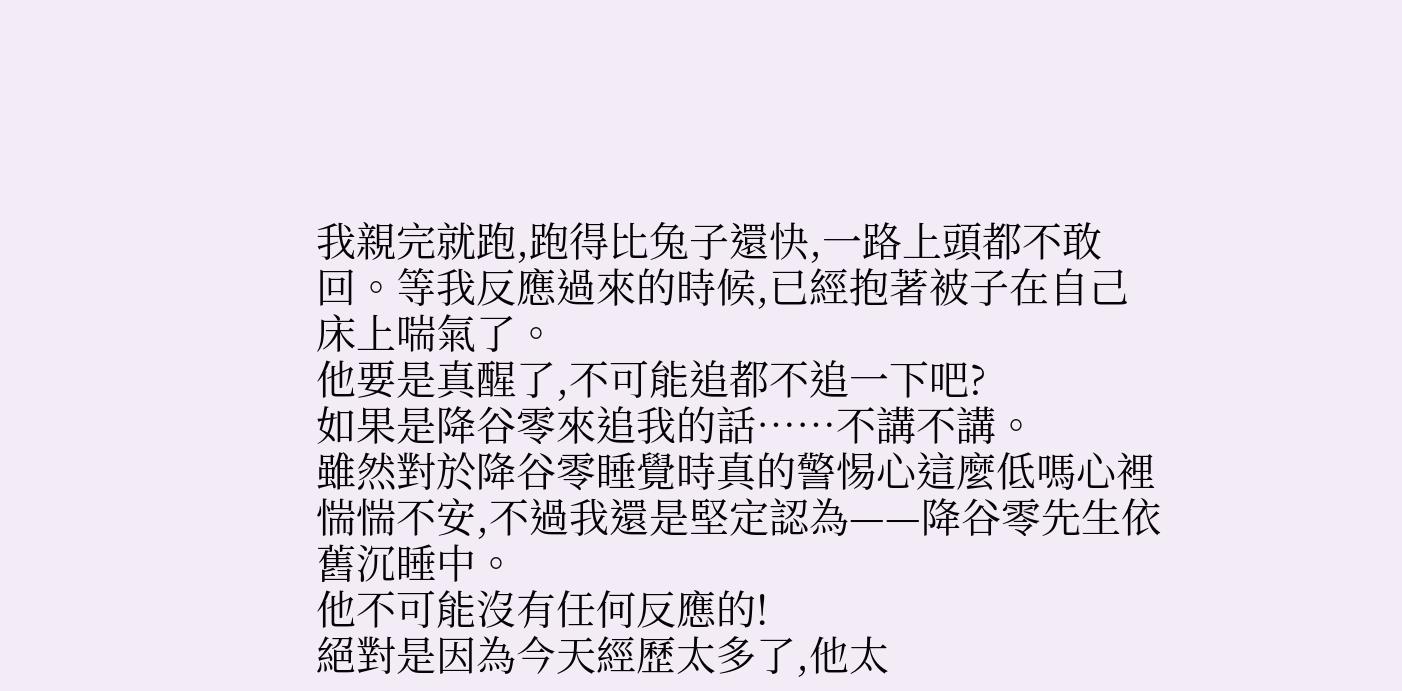我親完就跑,跑得比兔子還快,一路上頭都不敢回。等我反應過來的時候,已經抱著被子在自己床上喘氣了。
他要是真醒了,不可能追都不追一下吧?
如果是降谷零來追我的話……不講不講。
雖然對於降谷零睡覺時真的警惕心這麼低嗎心裡惴惴不安,不過我還是堅定認為——降谷零先生依舊沉睡中。
他不可能沒有任何反應的!
絕對是因為今天經歷太多了,他太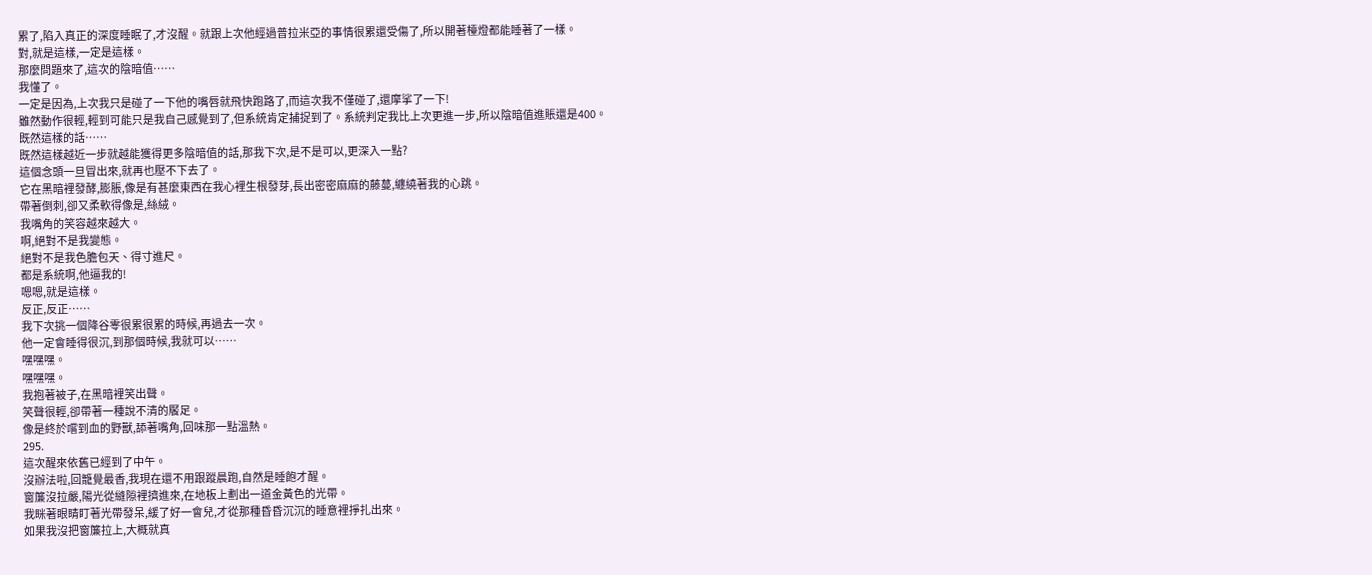累了,陷入真正的深度睡眠了,才沒醒。就跟上次他經過普拉米亞的事情很累還受傷了,所以開著檯燈都能睡著了一樣。
對,就是這樣,一定是這樣。
那麼問題來了,這次的陰暗值……
我懂了。
一定是因為,上次我只是碰了一下他的嘴唇就飛快跑路了,而這次我不僅碰了,還摩挲了一下!
雖然動作很輕,輕到可能只是我自己感覺到了,但系統肯定捕捉到了。系統判定我比上次更進一步,所以陰暗值進賬還是400。
既然這樣的話……
既然這樣越近一步就越能獲得更多陰暗值的話,那我下次,是不是可以,更深入一點?
這個念頭一旦冒出來,就再也壓不下去了。
它在黑暗裡發酵,膨脹,像是有甚麼東西在我心裡生根發芽,長出密密麻麻的藤蔓,纏繞著我的心跳。
帶著倒刺,卻又柔軟得像是,絲絨。
我嘴角的笑容越來越大。
啊,絕對不是我變態。
絕對不是我色膽包天、得寸進尺。
都是系統啊,他逼我的!
嗯嗯,就是這樣。
反正,反正……
我下次挑一個降谷零很累很累的時候,再過去一次。
他一定會睡得很沉,到那個時候,我就可以……
嘿嘿嘿。
嘿嘿嘿。
我抱著被子,在黑暗裡笑出聲。
笑聲很輕,卻帶著一種說不清的饜足。
像是終於嚐到血的野獸,舔著嘴角,回味那一點溫熱。
295.
這次醒來依舊已經到了中午。
沒辦法啦,回籠覺最香,我現在還不用跟蹤晨跑,自然是睡飽才醒。
窗簾沒拉嚴,陽光從縫隙裡擠進來,在地板上劃出一道金黃色的光帶。
我眯著眼睛盯著光帶發呆,緩了好一會兒,才從那種昏昏沉沉的睡意裡掙扎出來。
如果我沒把窗簾拉上,大概就真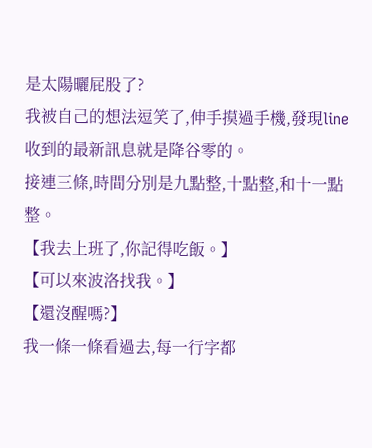是太陽曬屁股了?
我被自己的想法逗笑了,伸手摸過手機,發現line收到的最新訊息就是降谷零的。
接連三條,時間分別是九點整,十點整,和十一點整。
【我去上班了,你記得吃飯。】
【可以來波洛找我。】
【還沒醒嗎?】
我一條一條看過去,每一行字都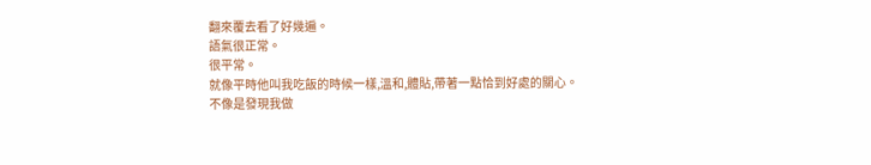翻來覆去看了好幾遍。
語氣很正常。
很平常。
就像平時他叫我吃飯的時候一樣,溫和,體貼,帶著一點恰到好處的關心。
不像是發現我做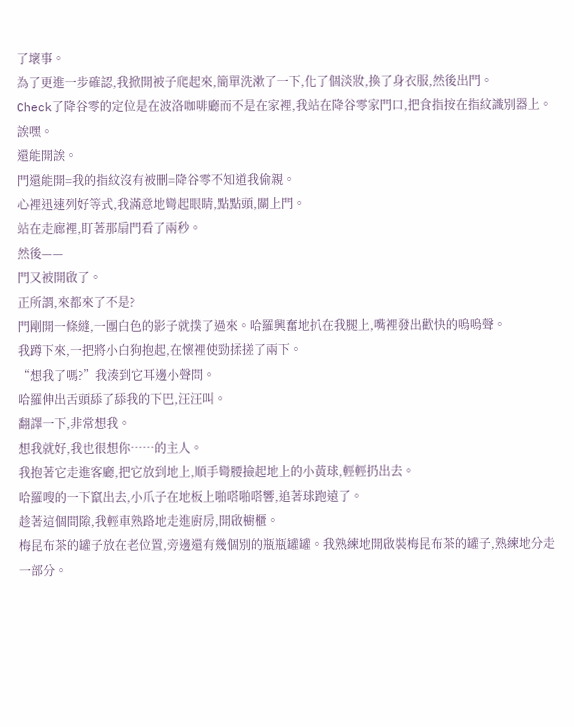了壞事。
為了更進一步確認,我掀開被子爬起來,簡單洗漱了一下,化了個淡妝,換了身衣服,然後出門。
Check了降谷零的定位是在波洛咖啡廳而不是在家裡,我站在降谷零家門口,把食指按在指紋識別器上。
誒嘿。
還能開誒。
門還能開=我的指紋沒有被刪=降谷零不知道我偷親。
心裡迅速列好等式,我滿意地彎起眼睛,點點頭,關上門。
站在走廊裡,盯著那扇門看了兩秒。
然後——
門又被開啟了。
正所謂,來都來了不是?
門剛開一條縫,一團白色的影子就撲了過來。哈羅興奮地扒在我腿上,嘴裡發出歡快的嗚嗚聲。
我蹲下來,一把將小白狗抱起,在懷裡使勁揉搓了兩下。
“想我了嗎?”我湊到它耳邊小聲問。
哈羅伸出舌頭舔了舔我的下巴,汪汪叫。
翻譯一下,非常想我。
想我就好,我也很想你……的主人。
我抱著它走進客廳,把它放到地上,順手彎腰撿起地上的小黃球,輕輕扔出去。
哈羅嗖的一下竄出去,小爪子在地板上啪嗒啪嗒響,追著球跑遠了。
趁著這個間隙,我輕車熟路地走進廚房,開啟櫥櫃。
梅昆布茶的罐子放在老位置,旁邊還有幾個別的瓶瓶罐罐。我熟練地開啟裝梅昆布茶的罐子,熟練地分走一部分。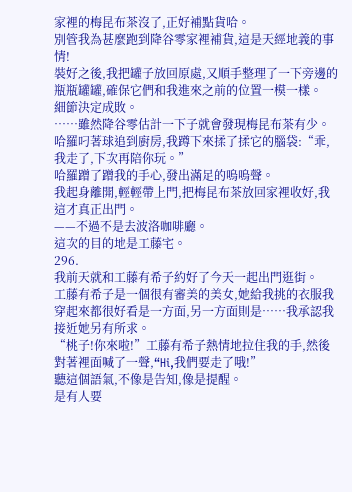家裡的梅昆布茶沒了,正好補點貨哈。
別管我為甚麼跑到降谷零家裡補貨,這是天經地義的事情!
裝好之後,我把罐子放回原處,又順手整理了一下旁邊的瓶瓶罐罐,確保它們和我進來之前的位置一模一樣。
細節決定成敗。
……雖然降谷零估計一下子就會發現梅昆布茶有少。
哈羅叼著球追到廚房,我蹲下來揉了揉它的腦袋:“乖,我走了,下次再陪你玩。”
哈羅蹭了蹭我的手心,發出滿足的嗚嗚聲。
我起身離開,輕輕帶上門,把梅昆布茶放回家裡收好,我這才真正出門。
——不過不是去波洛咖啡廳。
這次的目的地是工藤宅。
296.
我前天就和工藤有希子約好了今天一起出門逛街。
工藤有希子是一個很有審美的美女,她給我挑的衣服我穿起來都很好看是一方面,另一方面則是……我承認我接近她另有所求。
“桃子!你來啦!”工藤有希子熱情地拉住我的手,然後對著裡面喊了一聲,“Hi,我們要走了哦!”
聽這個語氣,不像是告知,像是提醒。
是有人要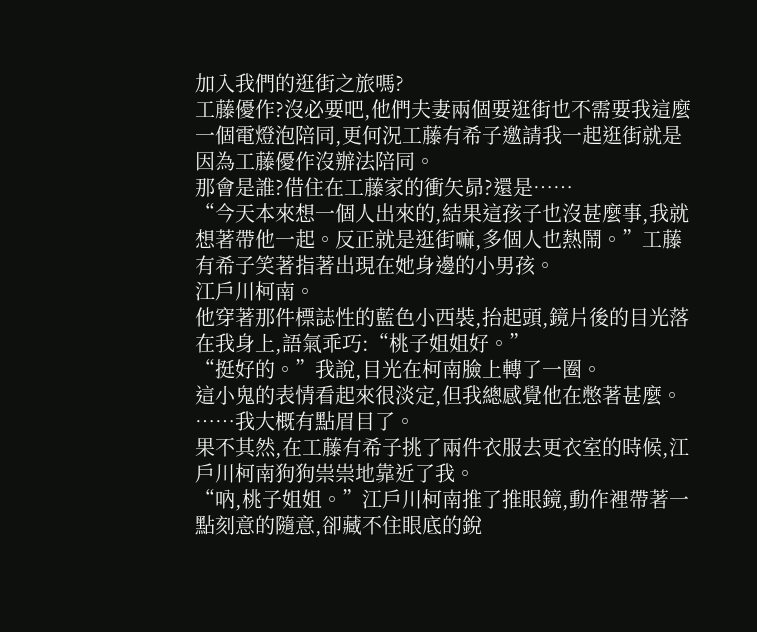加入我們的逛街之旅嗎?
工藤優作?沒必要吧,他們夫妻兩個要逛街也不需要我這麼一個電燈泡陪同,更何況工藤有希子邀請我一起逛街就是因為工藤優作沒辦法陪同。
那會是誰?借住在工藤家的衝矢昴?還是……
“今天本來想一個人出來的,結果這孩子也沒甚麼事,我就想著帶他一起。反正就是逛街嘛,多個人也熱鬧。”工藤有希子笑著指著出現在她身邊的小男孩。
江戶川柯南。
他穿著那件標誌性的藍色小西裝,抬起頭,鏡片後的目光落在我身上,語氣乖巧:“桃子姐姐好。”
“挺好的。”我說,目光在柯南臉上轉了一圈。
這小鬼的表情看起來很淡定,但我總感覺他在憋著甚麼。
……我大概有點眉目了。
果不其然,在工藤有希子挑了兩件衣服去更衣室的時候,江戶川柯南狗狗祟祟地靠近了我。
“吶,桃子姐姐。”江戶川柯南推了推眼鏡,動作裡帶著一點刻意的隨意,卻藏不住眼底的銳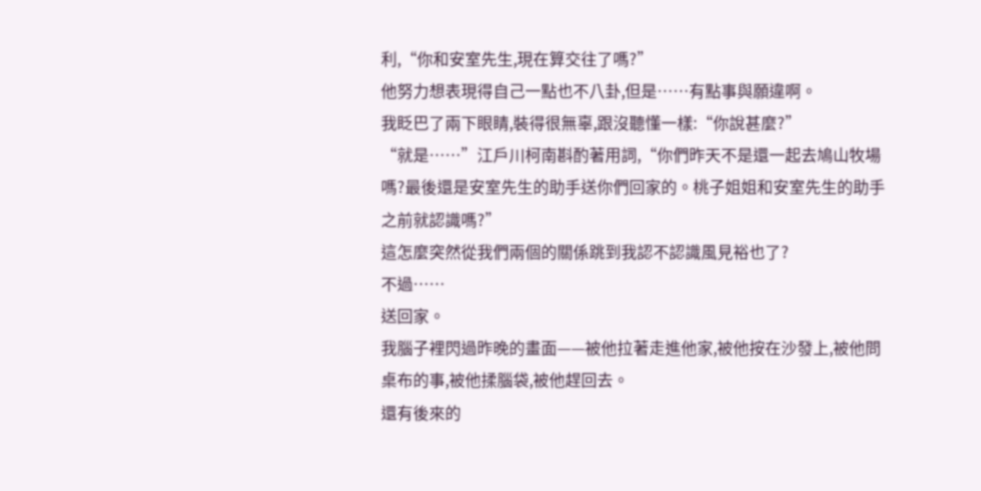利,“你和安室先生,現在算交往了嗎?”
他努力想表現得自己一點也不八卦,但是……有點事與願違啊。
我眨巴了兩下眼睛,裝得很無辜,跟沒聽懂一樣:“你說甚麼?”
“就是……”江戶川柯南斟酌著用詞,“你們昨天不是還一起去鳩山牧場嗎?最後還是安室先生的助手送你們回家的。桃子姐姐和安室先生的助手之前就認識嗎?”
這怎麼突然從我們兩個的關係跳到我認不認識風見裕也了?
不過……
送回家。
我腦子裡閃過昨晚的畫面——被他拉著走進他家,被他按在沙發上,被他問桌布的事,被他揉腦袋,被他趕回去。
還有後來的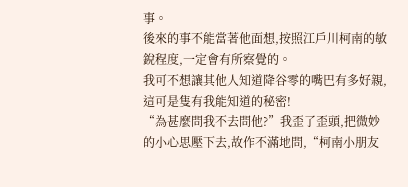事。
後來的事不能當著他面想,按照江戶川柯南的敏銳程度,一定會有所察覺的。
我可不想讓其他人知道降谷零的嘴巴有多好親,這可是隻有我能知道的秘密!
“為甚麼問我不去問他?”我歪了歪頭,把微妙的小心思壓下去,故作不滿地問,“柯南小朋友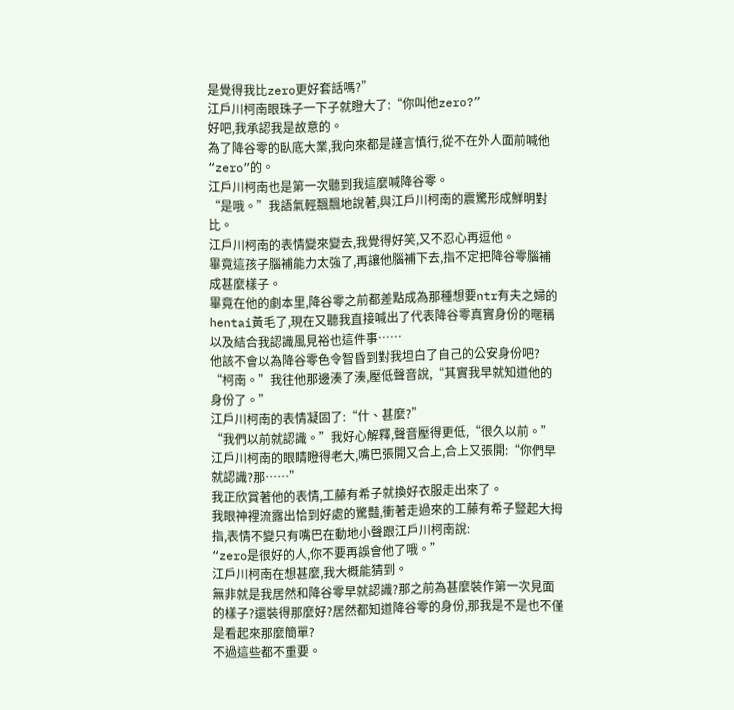是覺得我比zero更好套話嗎?”
江戶川柯南眼珠子一下子就瞪大了:“你叫他zero?”
好吧,我承認我是故意的。
為了降谷零的臥底大業,我向來都是謹言慎行,從不在外人面前喊他“zero”的。
江戶川柯南也是第一次聽到我這麼喊降谷零。
“是哦。”我語氣輕飄飄地說著,與江戶川柯南的震驚形成鮮明對比。
江戶川柯南的表情變來變去,我覺得好笑,又不忍心再逗他。
畢竟這孩子腦補能力太強了,再讓他腦補下去,指不定把降谷零腦補成甚麼樣子。
畢竟在他的劇本里,降谷零之前都差點成為那種想要ntr有夫之婦的hentai黃毛了,現在又聽我直接喊出了代表降谷零真實身份的暱稱以及結合我認識風見裕也這件事……
他該不會以為降谷零色令智昏到對我坦白了自己的公安身份吧?
“柯南。”我往他那邊湊了湊,壓低聲音說,“其實我早就知道他的身份了。”
江戶川柯南的表情凝固了:“什、甚麼?”
“我們以前就認識。”我好心解釋,聲音壓得更低,“很久以前。”
江戶川柯南的眼睛瞪得老大,嘴巴張開又合上,合上又張開:“你們早就認識?那……”
我正欣賞著他的表情,工藤有希子就換好衣服走出來了。
我眼神裡流露出恰到好處的驚豔,衝著走過來的工藤有希子豎起大拇指,表情不變只有嘴巴在動地小聲跟江戶川柯南說:
“zero是很好的人,你不要再誤會他了哦。”
江戶川柯南在想甚麼,我大概能猜到。
無非就是我居然和降谷零早就認識?那之前為甚麼裝作第一次見面的樣子?還裝得那麼好?居然都知道降谷零的身份,那我是不是也不僅是看起來那麼簡單?
不過這些都不重要。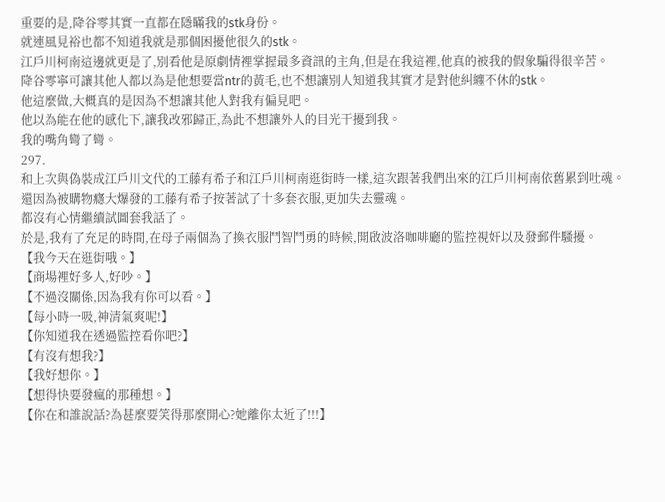重要的是,降谷零其實一直都在隱瞞我的stk身份。
就連風見裕也都不知道我就是那個困擾他很久的stk。
江戶川柯南這邊就更是了,別看他是原劇情裡掌握最多資訊的主角,但是在我這裡,他真的被我的假象騙得很辛苦。
降谷零寧可讓其他人都以為是他想要當ntr的黃毛,也不想讓別人知道我其實才是對他糾纏不休的stk。
他這麼做,大概真的是因為不想讓其他人對我有偏見吧。
他以為能在他的感化下,讓我改邪歸正,為此不想讓外人的目光干擾到我。
我的嘴角彎了彎。
297.
和上次與偽裝成江戶川文代的工藤有希子和江戶川柯南逛街時一樣,這次跟著我們出來的江戶川柯南依舊累到吐魂。
還因為被購物癮大爆發的工藤有希子按著試了十多套衣服,更加失去靈魂。
都沒有心情繼續試圖套我話了。
於是,我有了充足的時間,在母子兩個為了換衣服鬥智鬥勇的時候,開啟波洛咖啡廳的監控視奸以及發郵件騷擾。
【我今天在逛街哦。】
【商場裡好多人,好吵。】
【不過沒關係,因為我有你可以看。】
【每小時一吸,神清氣爽呢!】
【你知道我在透過監控看你吧?】
【有沒有想我?】
【我好想你。】
【想得快要發瘋的那種想。】
【你在和誰說話?為甚麼要笑得那麼開心?她離你太近了!!!】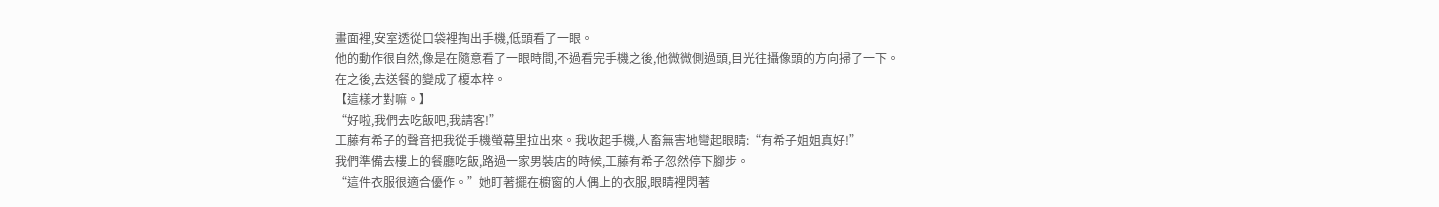畫面裡,安室透從口袋裡掏出手機,低頭看了一眼。
他的動作很自然,像是在隨意看了一眼時間,不過看完手機之後,他微微側過頭,目光往攝像頭的方向掃了一下。
在之後,去送餐的變成了榎本梓。
【這樣才對嘛。】
“好啦,我們去吃飯吧,我請客!”
工藤有希子的聲音把我從手機螢幕里拉出來。我收起手機,人畜無害地彎起眼睛:“有希子姐姐真好!”
我們準備去樓上的餐廳吃飯,路過一家男裝店的時候,工藤有希子忽然停下腳步。
“這件衣服很適合優作。”她盯著擺在櫥窗的人偶上的衣服,眼睛裡閃著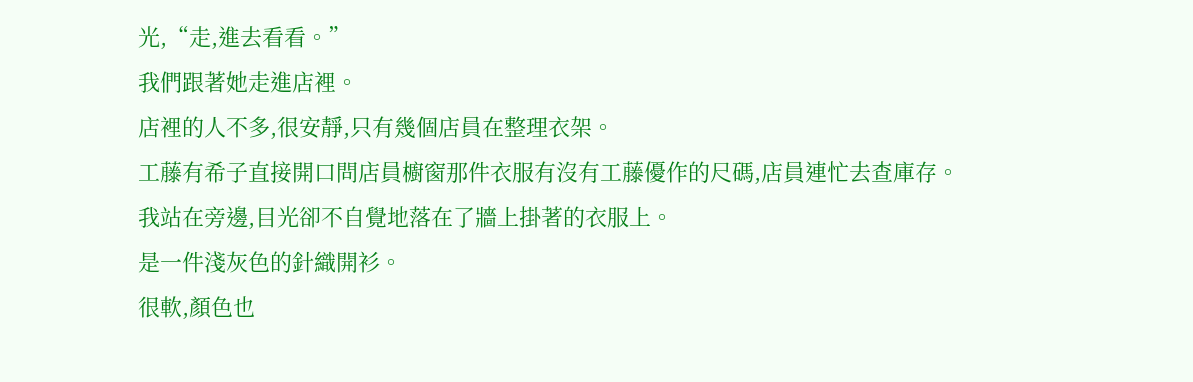光,“走,進去看看。”
我們跟著她走進店裡。
店裡的人不多,很安靜,只有幾個店員在整理衣架。
工藤有希子直接開口問店員櫥窗那件衣服有沒有工藤優作的尺碼,店員連忙去查庫存。
我站在旁邊,目光卻不自覺地落在了牆上掛著的衣服上。
是一件淺灰色的針織開衫。
很軟,顏色也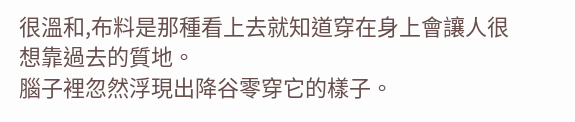很溫和,布料是那種看上去就知道穿在身上會讓人很想靠過去的質地。
腦子裡忽然浮現出降谷零穿它的樣子。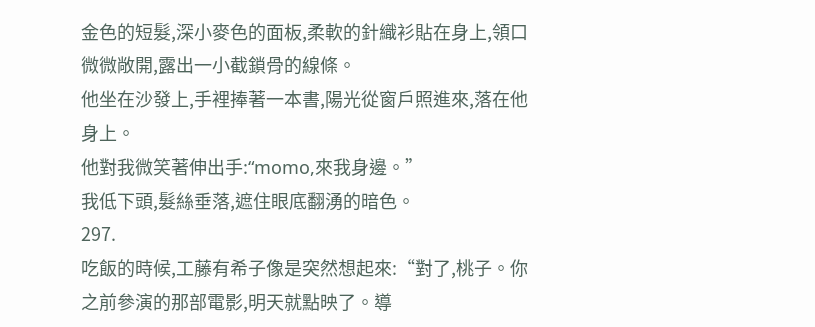金色的短髮,深小麥色的面板,柔軟的針織衫貼在身上,領口微微敞開,露出一小截鎖骨的線條。
他坐在沙發上,手裡捧著一本書,陽光從窗戶照進來,落在他身上。
他對我微笑著伸出手:“momo,來我身邊。”
我低下頭,髮絲垂落,遮住眼底翻湧的暗色。
297.
吃飯的時候,工藤有希子像是突然想起來:“對了,桃子。你之前參演的那部電影,明天就點映了。導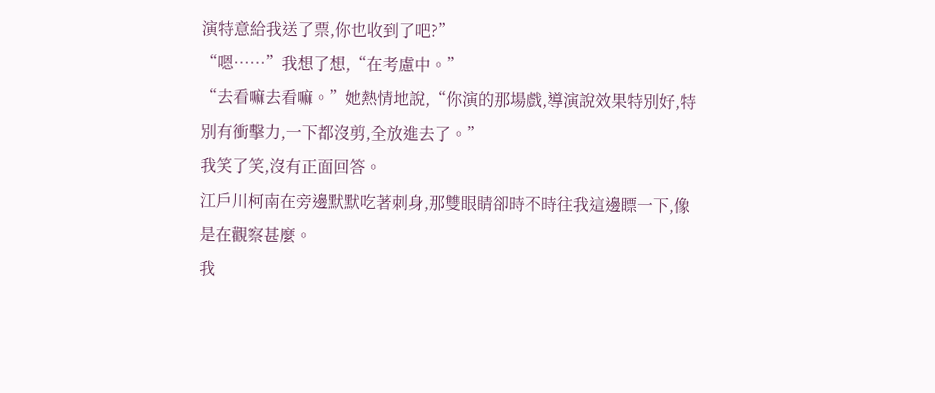演特意給我送了票,你也收到了吧?”
“嗯……”我想了想,“在考慮中。”
“去看嘛去看嘛。”她熱情地說,“你演的那場戲,導演說效果特別好,特別有衝擊力,一下都沒剪,全放進去了。”
我笑了笑,沒有正面回答。
江戶川柯南在旁邊默默吃著刺身,那雙眼睛卻時不時往我這邊瞟一下,像是在觀察甚麼。
我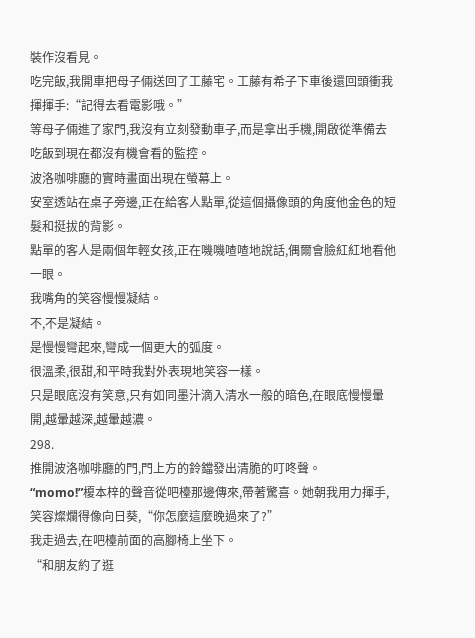裝作沒看見。
吃完飯,我開車把母子倆送回了工藤宅。工藤有希子下車後還回頭衝我揮揮手:“記得去看電影哦。”
等母子倆進了家門,我沒有立刻發動車子,而是拿出手機,開啟從準備去吃飯到現在都沒有機會看的監控。
波洛咖啡廳的實時畫面出現在螢幕上。
安室透站在桌子旁邊,正在給客人點單,從這個攝像頭的角度他金色的短髮和挺拔的背影。
點單的客人是兩個年輕女孩,正在嘰嘰喳喳地說話,偶爾會臉紅紅地看他一眼。
我嘴角的笑容慢慢凝結。
不,不是凝結。
是慢慢彎起來,彎成一個更大的弧度。
很溫柔,很甜,和平時我對外表現地笑容一樣。
只是眼底沒有笑意,只有如同墨汁滴入清水一般的暗色,在眼底慢慢暈開,越暈越深,越暈越濃。
298.
推開波洛咖啡廳的門,門上方的鈴鐺發出清脆的叮咚聲。
“momo!”榎本梓的聲音從吧檯那邊傳來,帶著驚喜。她朝我用力揮手,笑容燦爛得像向日葵,“你怎麼這麼晚過來了?”
我走過去,在吧檯前面的高腳椅上坐下。
“和朋友約了逛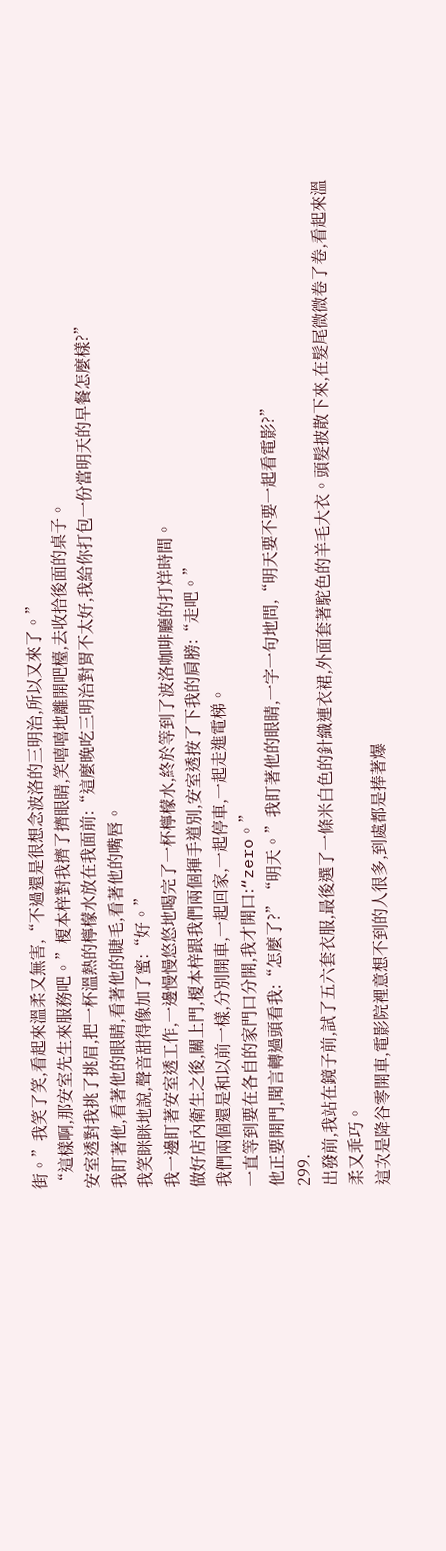街。”我笑了笑,看起來溫柔又無害,“不過還是很想念波洛的三明治,所以又來了。”
“這樣啊,那安室先生來服務吧。”榎本梓對我擠了擠眼睛,笑嘻嘻地離開吧檯,去收拾後面的桌子。
安室透對我挑了挑眉,把一杯溫熱的檸檬水放在我面前:“這麼晚吃三明治對胃不太好,我給你打包一份當明天的早餐怎麼樣?”
我盯著他,看著他的眼睛,看著他的睫毛,看著他的嘴唇。
我笑眯眯地說,聲音甜得像加了蜜:“好。”
我一邊盯著安室透工作,一邊慢慢悠悠地喝完了一杯檸檬水,終於等到了波洛咖啡廳的打烊時間。
做好店內衛生之後,關上門,榎本梓跟我們兩個揮手道別,安室透按了下我的肩膀:“走吧。”
我們兩個還是和以前一樣,分別開車,一起回家,一起停車,一起走進電梯。
一直等到要在各自的家門口分開,我才開口:“zero。”
他正要開門,聞言轉過頭看我:“怎麼了?”“明天。”我盯著他的眼睛,一字一句地問,“明天要不要一起看電影?”
299.
出發前,我站在鏡子前,試了五六套衣服,最後選了一條米白色的針織連衣裙,外面套著駝色的羊毛大衣。頭髮披散下來,在髮尾微微卷了卷,看起來溫柔又乖巧。
這次是降谷零開車,電影院裡意想不到的人很多,到處都是捧著爆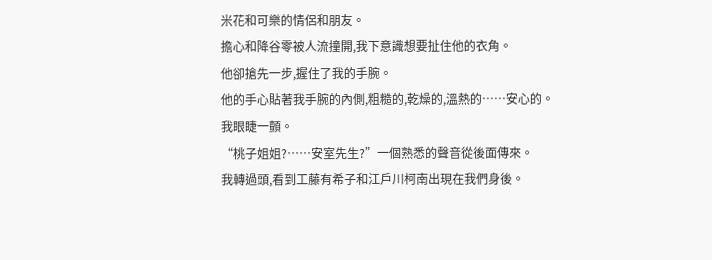米花和可樂的情侶和朋友。
擔心和降谷零被人流撞開,我下意識想要扯住他的衣角。
他卻搶先一步,握住了我的手腕。
他的手心貼著我手腕的內側,粗糙的,乾燥的,溫熱的……安心的。
我眼睫一顫。
“桃子姐姐?……安室先生?”一個熟悉的聲音從後面傳來。
我轉過頭,看到工藤有希子和江戶川柯南出現在我們身後。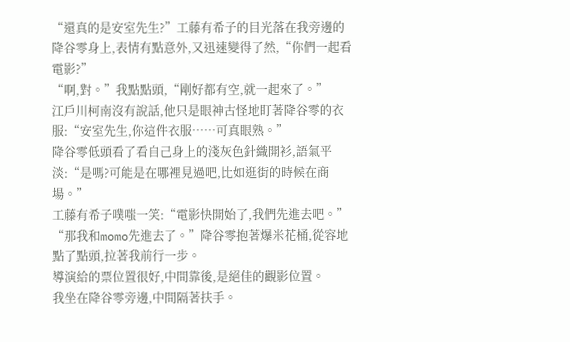“還真的是安室先生?”工藤有希子的目光落在我旁邊的降谷零身上,表情有點意外,又迅速變得了然,“你們一起看電影?”
“啊,對。”我點點頭,“剛好都有空,就一起來了。”
江戶川柯南沒有說話,他只是眼神古怪地盯著降谷零的衣服:“安室先生,你這件衣服……可真眼熟。”
降谷零低頭看了看自己身上的淺灰色針織開衫,語氣平淡:“是嗎?可能是在哪裡見過吧,比如逛街的時候在商場。”
工藤有希子噗嗤一笑:“電影快開始了,我們先進去吧。”
“那我和momo先進去了。”降谷零抱著爆米花桶,從容地點了點頭,拉著我前行一步。
導演給的票位置很好,中間靠後,是絕佳的觀影位置。
我坐在降谷零旁邊,中間隔著扶手。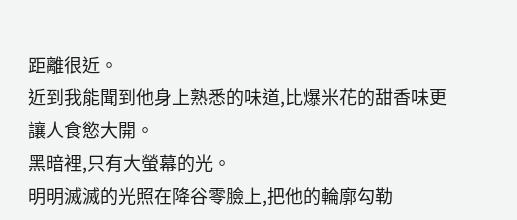距離很近。
近到我能聞到他身上熟悉的味道,比爆米花的甜香味更讓人食慾大開。
黑暗裡,只有大螢幕的光。
明明滅滅的光照在降谷零臉上,把他的輪廓勾勒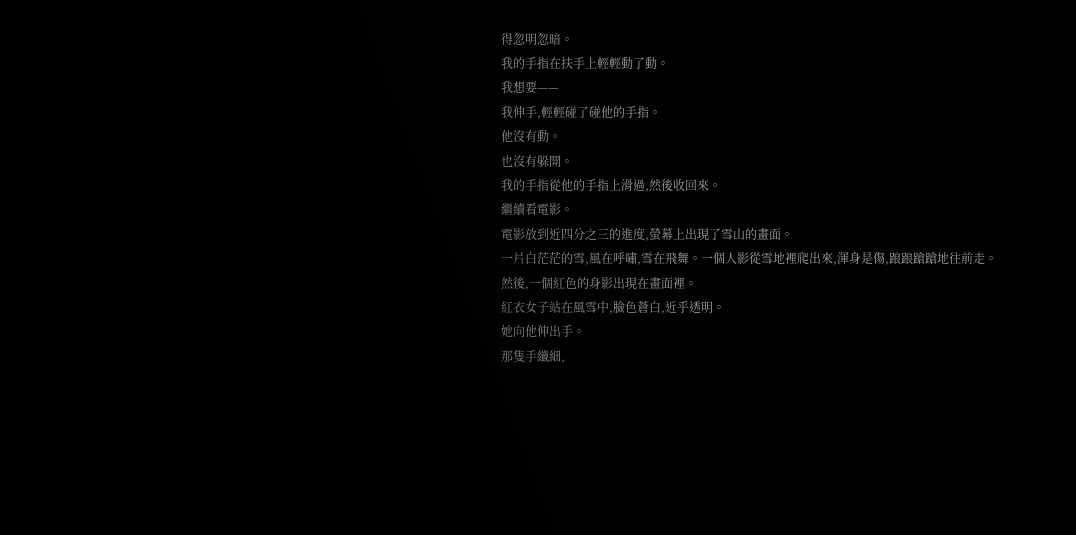得忽明忽暗。
我的手指在扶手上輕輕動了動。
我想要——
我伸手,輕輕碰了碰他的手指。
他沒有動。
也沒有躲開。
我的手指從他的手指上滑過,然後收回來。
繼續看電影。
電影放到近四分之三的進度,螢幕上出現了雪山的畫面。
一片白茫茫的雪,風在呼嘯,雪在飛舞。一個人影從雪地裡爬出來,渾身是傷,踉踉蹌蹌地往前走。
然後,一個紅色的身影出現在畫面裡。
紅衣女子站在風雪中,臉色蒼白,近乎透明。
她向他伸出手。
那隻手纖細,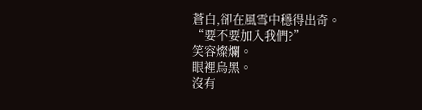蒼白,卻在風雪中穩得出奇。
“要不要加入我們?”
笑容燦爛。
眼裡烏黑。
沒有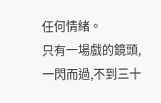任何情緒。
只有一場戲的鏡頭,一閃而過,不到三十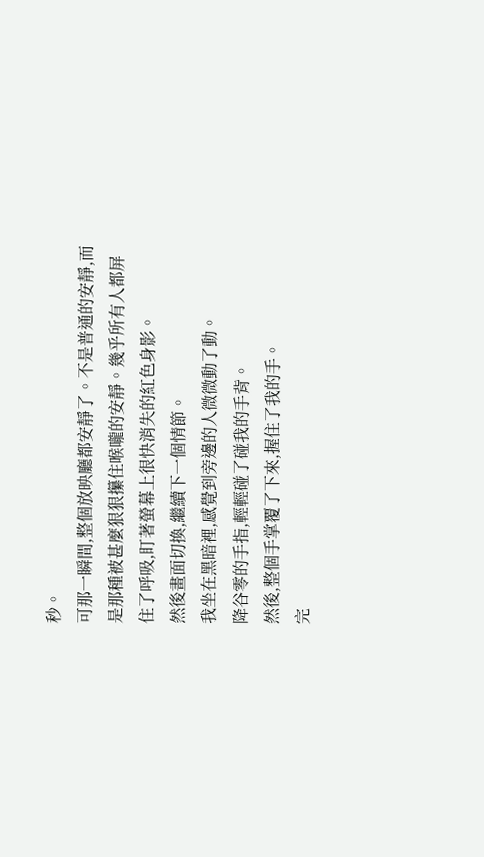秒。
可那一瞬間,整個放映廳都安靜了。不是普通的安靜,而是那種被甚麼狠狠攥住喉嚨的安靜。幾乎所有人都屏住了呼吸,盯著螢幕上很快消失的紅色身影。
然後畫面切換,繼續下一個情節。
我坐在黑暗裡,感覺到旁邊的人微微動了動。
降谷零的手指,輕輕碰了碰我的手背。
然後,整個手掌覆了下來,握住了我的手。
完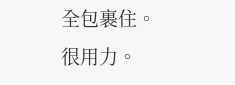全包裹住。
很用力。